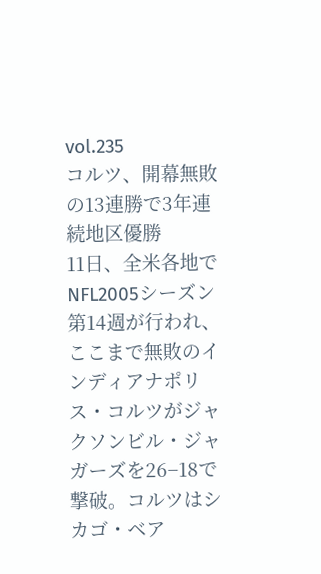vol.235
コルツ、開幕無敗の13連勝で3年連続地区優勝
11日、全米各地でNFL2005シーズン第14週が行われ、ここまで無敗のインディアナポリス・コルツがジャクソンビル・ジャガーズを26−18で撃破。コルツはシカゴ・ベア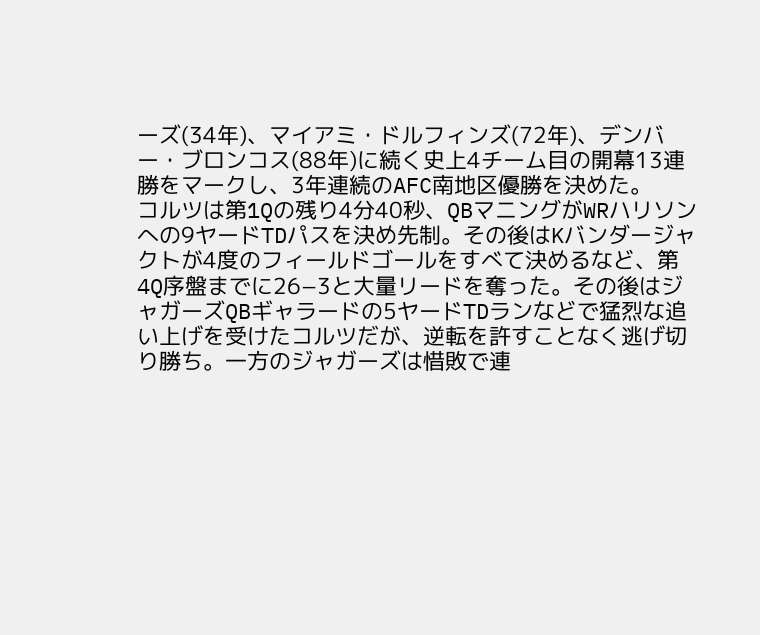ーズ(34年)、マイアミ・ドルフィンズ(72年)、デンバー・ブロンコス(88年)に続く史上4チーム目の開幕13連勝をマークし、3年連続のAFC南地区優勝を決めた。
コルツは第1Qの残り4分40秒、QBマニングがWRハリソンへの9ヤードTDパスを決め先制。その後はKバンダージャクトが4度のフィールドゴールをすべて決めるなど、第4Q序盤までに26−3と大量リードを奪った。その後はジャガーズQBギャラードの5ヤードTDランなどで猛烈な追い上げを受けたコルツだが、逆転を許すことなく逃げ切り勝ち。一方のジャガーズは惜敗で連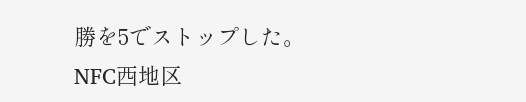勝を5でストップした。
NFC西地区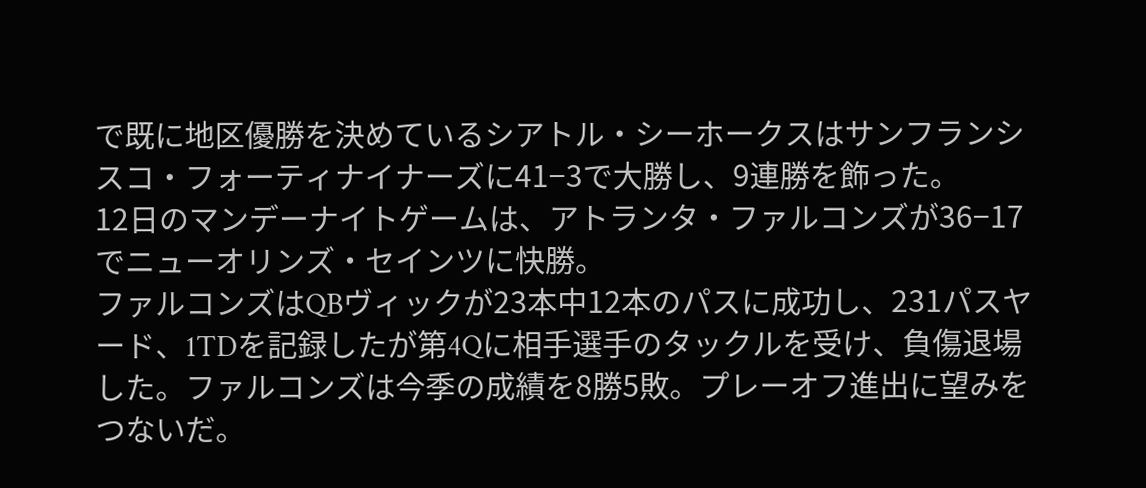で既に地区優勝を決めているシアトル・シーホークスはサンフランシスコ・フォーティナイナーズに41−3で大勝し、9連勝を飾った。
12日のマンデーナイトゲームは、アトランタ・ファルコンズが36−17でニューオリンズ・セインツに快勝。
ファルコンズはQBヴィックが23本中12本のパスに成功し、231パスヤード、1TDを記録したが第4Qに相手選手のタックルを受け、負傷退場した。ファルコンズは今季の成績を8勝5敗。プレーオフ進出に望みをつないだ。